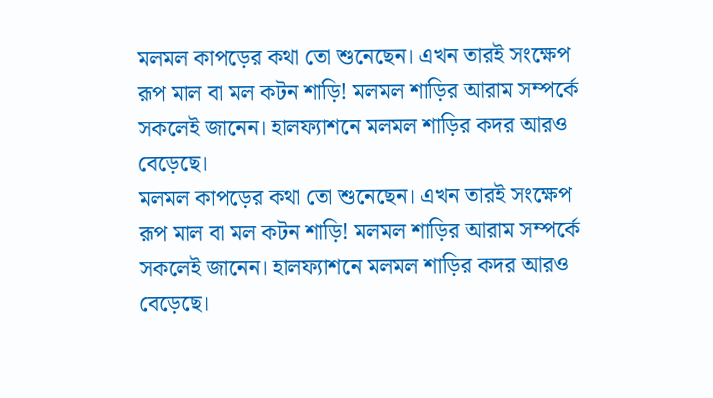মলমল কাপড়ের কথা তো শুনেছেন। এখন তারই সংক্ষেপ রূপ মাল বা মল কটন শাড়ি! মলমল শাড়ির আরাম সম্পর্কে সকলেই জানেন। হালফ্যাশনে মলমল শাড়ির কদর আরও বেড়েছে।
মলমল কাপড়ের কথা তো শুনেছেন। এখন তারই সংক্ষেপ রূপ মাল বা মল কটন শাড়ি! মলমল শাড়ির আরাম সম্পর্কে সকলেই জানেন। হালফ্যাশনে মলমল শাড়ির কদর আরও বেড়েছে।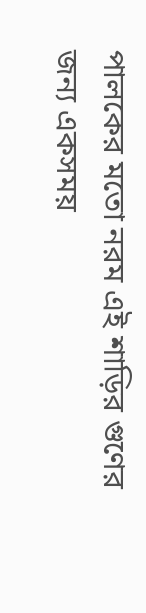পালকের মতো নরম এই শাড়ির গুণের জন্য একসময়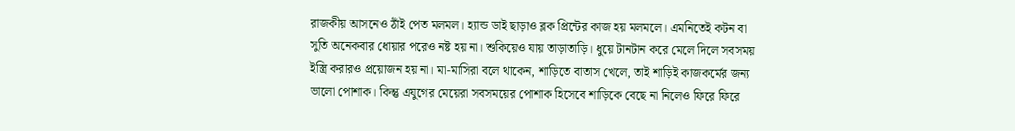রাজকীয় আসনেও ঠাঁই পেত মলমল। হ্যান্ড ডাই ছাড়াও ব্লক প্রিন্টের কাজ হয় মলমলে। এমনিতেই কটন বা সুতি অনেকবার ধোয়ার পরেও নষ্ট হয় না। শুকিয়েও যায় তাড়াতাড়ি। ধুয়ে টানটান করে মেলে দিলে সবসময় ইস্ত্রি করারও প্রয়োজন হয় না। মা-মাসিরা বলে থাকেন, শাড়িতে বাতাস খেলে, তাই শাড়িই কাজকর্মের জন্য ভালো পোশাক। কিন্তু এযুগের মেয়েরা সবসময়ের পোশাক হিসেবে শাড়িকে বেছে না নিলেও ফিরে ফিরে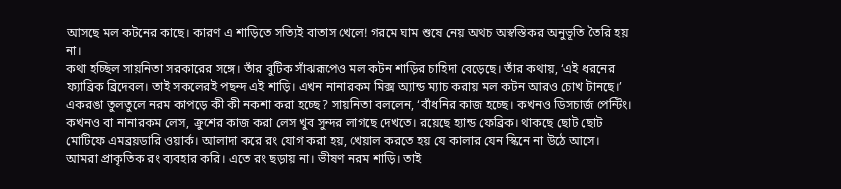আসছে মল কটনের কাছে। কারণ এ শাড়িতে সত্যিই বাতাস খেলে! গরমে ঘাম শুষে নেয় অথচ অস্বস্তিকর অনুভূতি তৈরি হয় না।
কথা হচ্ছিল সায়নিতা সরকারের সঙ্গে। তাঁর বুটিক সাঁঝরূপেও মল কটন শাড়ির চাহিদা বেড়েছে। তাঁর কথায়, ‘এই ধরনের ফ্যাব্রিক ব্রিদেবল। তাই সকলেরই পছন্দ এই শাড়ি। এখন নানারকম মিক্স অ্যান্ড ম্যাচ করায় মল কটন আরও চোখ টানছে।’ একরঙা তুলতুলে নরম কাপড়ে কী কী নকশা করা হচ্ছে? সায়নিতা বললেন, ‘বাঁধনির কাজ হচ্ছে। কখনও ডিসচার্জ পেন্টিং। কখনও বা নানারকম লেস, ক্রুশের কাজ করা লেস খুব সুন্দর লাগছে দেখতে। রয়েছে হ্যান্ড ফেব্রিক। থাকছে ছোট ছোট মোটিফে এমব্রয়ডারি ওয়ার্ক। আলাদা করে রং যোগ করা হয়, খেয়াল করতে হয় যে কালার যেন স্কিনে না উঠে আসে। আমরা প্রাকৃতিক রং ব্যবহার করি। এতে রং ছড়ায় না। ভীষণ নরম শাড়ি। তাই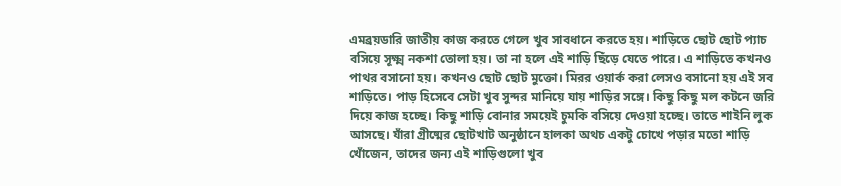এমব্রয়ডারি জাতীয় কাজ করতে গেলে খুব সাবধানে করতে হয়। শাড়িতে ছোট ছোট প্যাচ বসিয়ে সূক্ষ্ম নকশা তোলা হয়। তা না হলে এই শাড়ি ছিঁড়ে যেতে পারে। এ শাড়িতে কখনও পাথর বসানো হয়। কখনও ছোট ছোট মুক্তো। মিরর ওয়ার্ক করা লেসও বসানো হয় এই সব শাড়িতে। পাড় হিসেবে সেটা খুব সুন্দর মানিয়ে যায় শাড়ির সঙ্গে। কিছু কিছু মল কটনে জরি দিয়ে কাজ হচ্ছে। কিছু শাড়ি বোনার সময়েই চুমকি বসিয়ে দেওয়া হচ্ছে। তাতে শাইনি লুক আসছে। যাঁরা গ্রীষ্মের ছোটখাট অনুষ্ঠানে হালকা অথচ একটু চোখে পড়ার মতো শাড়ি খোঁজেন, তাদের জন্য এই শাড়িগুলো খুব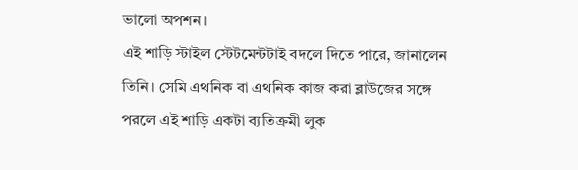ভালো অপশন।
এই শাড়ি স্টাইল স্টেটমেন্টটাই বদলে দিতে পারে, জানালেন তিনি। সেমি এথনিক বা এথনিক কাজ করা ব্লাউজের সঙ্গে পরলে এই শাড়ি একটা ব্যতিক্রমী লুক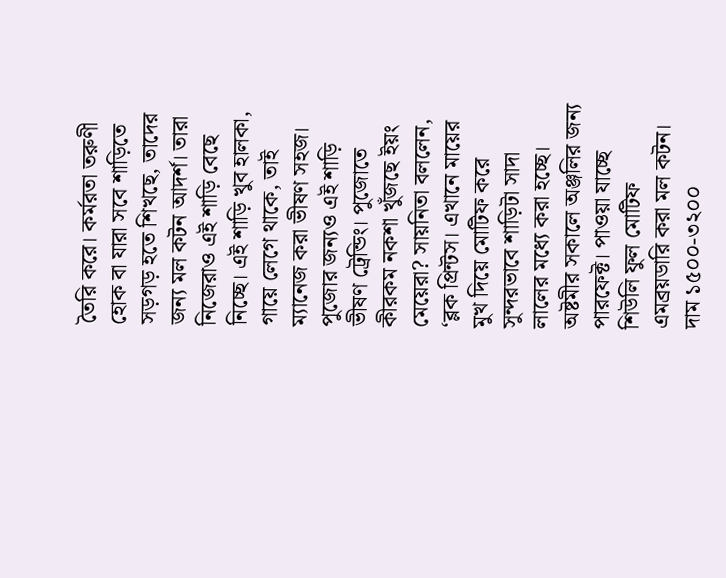তৈরি করে। কর্মরতা তরুণী হোক বা যারা সবে শাড়িতে সড়গড় হতে শিখছে, তাদের জন্য মল কটন আদর্শ। তারা নিজেরাও এই শাড়ি বেছে নিচ্ছে। এই শাড়ি খুব হালকা, গায়ে লেগে থাকে, তাই ম্যানেজ করা ভীষণ সহজ। পুজোর জন্যও এই শাড়ি ভীষণ ট্রেন্ডিং। পুজোতে কীরকম নকশা খুঁজছে ইয়ং মেয়েরা? সায়নিতা বললেন, ‘ব্লক প্রিন্টস। এখানে মায়ের মুখ দিয়ে মোটিফ করে সুন্দরভাবে শাড়িটা সাদা লালের মধ্যে করা হচ্ছে। অষ্টমীর সকালে অঞ্জলির জন্য পারফেক্ট। পাওয়া যাচ্ছে শিউলি ফুল মোটিফ এমব্রয়ডারি করা মল কটন। দাম ১৫০০-৩২০০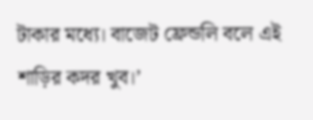টাকার মধ্যে। বাজেট ফ্রেন্ডলি বলে এই শাড়ির কদর খুব।’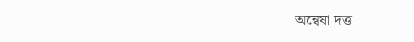অন্বেষা দত্ত